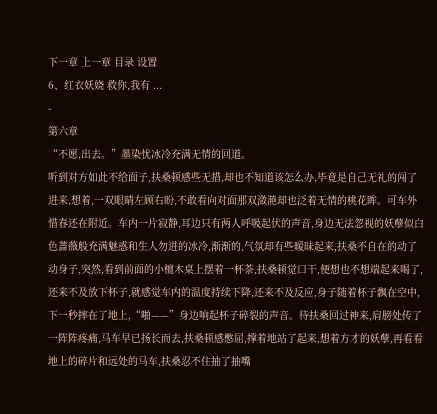下一章 上一章 目录 设置
6、红衣妖娆 救你,我有 ...
-
第六章
“不愿,出去。”墨染忧冰冷充满无情的回道。
听到对方如此不给面子,扶桑顿感些无措,却也不知道该怎么办,毕竟是自己无礼的闯了进来,想着,一双眼睛左顾右盼,不敢看向对面那双潋滟却也泛着无情的桃花眸。可车外惜春还在附近。车内一片寂静,耳边只有两人呼吸起伏的声音,身边无法忽视的妖孽似白色蔷薇般充满魅惑和生人勿进的冰冷,渐渐的,气氛却有些暧昧起来,扶桑不自在的动了动身子,突然,看到前面的小檀木桌上摆着一杯茶,扶桑顿觉口干,便想也不想端起来喝了,还来不及放下杯子,就感觉车内的温度持续下降,还来不及反应,身子随着杯子飘在空中,下一秒摔在了地上,“啪——”身边响起杯子碎裂的声音。待扶桑回过神来,肩膀处传了一阵阵疼痛,马车早已扬长而去,扶桑顿感憋屈,撑着地站了起来,想着方才的妖孽,再看看地上的碎片和远处的马车,扶桑忍不住抽了抽嘴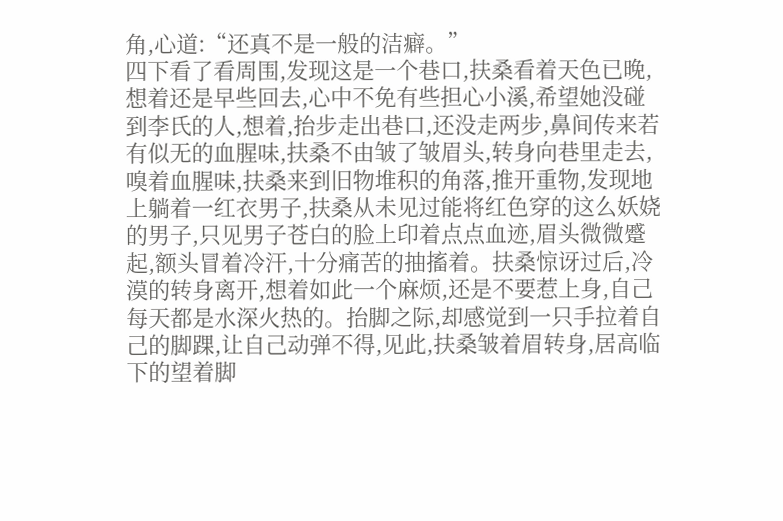角,心道:“还真不是一般的洁癖。”
四下看了看周围,发现这是一个巷口,扶桑看着天色已晚,想着还是早些回去,心中不免有些担心小溪,希望她没碰到李氏的人,想着,抬步走出巷口,还没走两步,鼻间传来若有似无的血腥味,扶桑不由皱了皱眉头,转身向巷里走去,嗅着血腥味,扶桑来到旧物堆积的角落,推开重物,发现地上躺着一红衣男子,扶桑从未见过能将红色穿的这么妖娆的男子,只见男子苍白的脸上印着点点血迹,眉头微微蹙起,额头冒着冷汗,十分痛苦的抽搐着。扶桑惊讶过后,冷漠的转身离开,想着如此一个麻烦,还是不要惹上身,自己每天都是水深火热的。抬脚之际,却感觉到一只手拉着自己的脚踝,让自己动弹不得,见此,扶桑皱着眉转身,居高临下的望着脚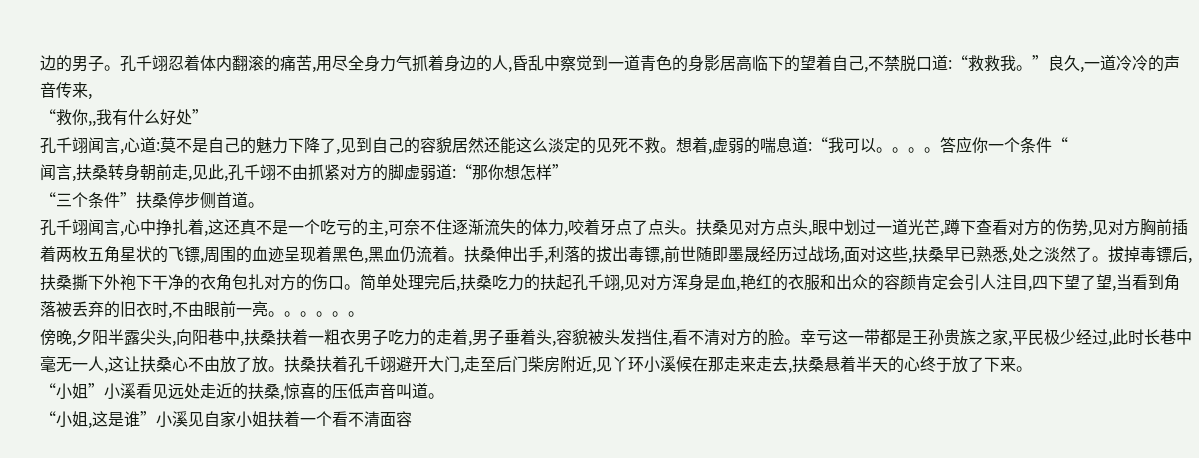边的男子。孔千翊忍着体内翻滚的痛苦,用尽全身力气抓着身边的人,昏乱中察觉到一道青色的身影居高临下的望着自己,不禁脱口道:“救救我。”良久,一道冷冷的声音传来,
“救你,,我有什么好处”
孔千翊闻言,心道:莫不是自己的魅力下降了,见到自己的容貌居然还能这么淡定的见死不救。想着,虚弱的喘息道:“我可以。。。。答应你一个条件“
闻言,扶桑转身朝前走,见此,孔千翊不由抓紧对方的脚虚弱道:“那你想怎样”
“三个条件”扶桑停步侧首道。
孔千翊闻言,心中挣扎着,这还真不是一个吃亏的主,可奈不住逐渐流失的体力,咬着牙点了点头。扶桑见对方点头,眼中划过一道光芒,蹲下查看对方的伤势,见对方胸前插着两枚五角星状的飞镖,周围的血迹呈现着黑色,黑血仍流着。扶桑伸出手,利落的拔出毒镖,前世随即墨晟经历过战场,面对这些,扶桑早已熟悉,处之淡然了。拔掉毒镖后,扶桑撕下外袍下干净的衣角包扎对方的伤口。简单处理完后,扶桑吃力的扶起孔千翊,见对方浑身是血,艳红的衣服和出众的容颜肯定会引人注目,四下望了望,当看到角落被丢弃的旧衣时,不由眼前一亮。。。。。。
傍晚,夕阳半露尖头,向阳巷中,扶桑扶着一粗衣男子吃力的走着,男子垂着头,容貌被头发挡住,看不清对方的脸。幸亏这一带都是王孙贵族之家,平民极少经过,此时长巷中毫无一人,这让扶桑心不由放了放。扶桑扶着孔千翊避开大门,走至后门柴房附近,见丫环小溪候在那走来走去,扶桑悬着半天的心终于放了下来。
“小姐”小溪看见远处走近的扶桑,惊喜的压低声音叫道。
“小姐,这是谁”小溪见自家小姐扶着一个看不清面容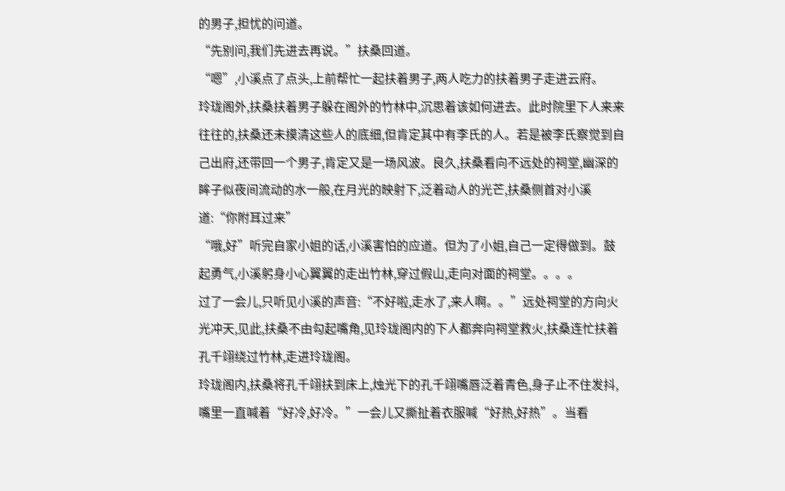的男子,担忧的问道。
“先别问,我们先进去再说。”扶桑回道。
“嗯”,小溪点了点头,上前帮忙一起扶着男子,两人吃力的扶着男子走进云府。
玲珑阁外,扶桑扶着男子躲在阁外的竹林中,沉思着该如何进去。此时院里下人来来往往的,扶桑还未摸清这些人的底细,但肯定其中有李氏的人。若是被李氏察觉到自己出府,还带回一个男子,肯定又是一场风波。良久,扶桑看向不远处的祠堂,幽深的眸子似夜间流动的水一般,在月光的映射下,泛着动人的光芒,扶桑侧首对小溪道:“你附耳过来”
“哦,好”听完自家小姐的话,小溪害怕的应道。但为了小姐,自己一定得做到。鼓起勇气,小溪躬身小心翼翼的走出竹林,穿过假山,走向对面的祠堂。。。。
过了一会儿,只听见小溪的声音:“不好啦,走水了,来人啊。。”远处祠堂的方向火光冲天,见此,扶桑不由勾起嘴角,见玲珑阁内的下人都奔向祠堂救火,扶桑连忙扶着孔千翊绕过竹林,走进玲珑阁。
玲珑阁内,扶桑将孔千翊扶到床上,烛光下的孔千翊嘴唇泛着青色,身子止不住发抖,嘴里一直喊着“好冷,好冷。”一会儿又撕扯着衣服喊“好热,好热”。当看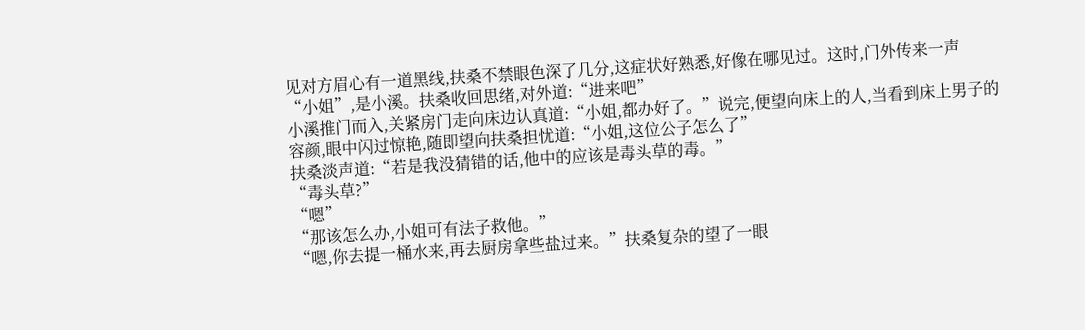见对方眉心有一道黑线,扶桑不禁眼色深了几分,这症状好熟悉,好像在哪见过。这时,门外传来一声
“小姐”,是小溪。扶桑收回思绪,对外道:“进来吧”
小溪推门而入,关紧房门走向床边认真道:“小姐,都办好了。”说完,便望向床上的人,当看到床上男子的容颜,眼中闪过惊艳,随即望向扶桑担忧道:“小姐,这位公子怎么了”
扶桑淡声道:“若是我没猜错的话,他中的应该是毒头草的毒。”
“毒头草?”
“嗯”
“那该怎么办,小姐可有法子救他。”
“嗯,你去提一桶水来,再去厨房拿些盐过来。”扶桑复杂的望了一眼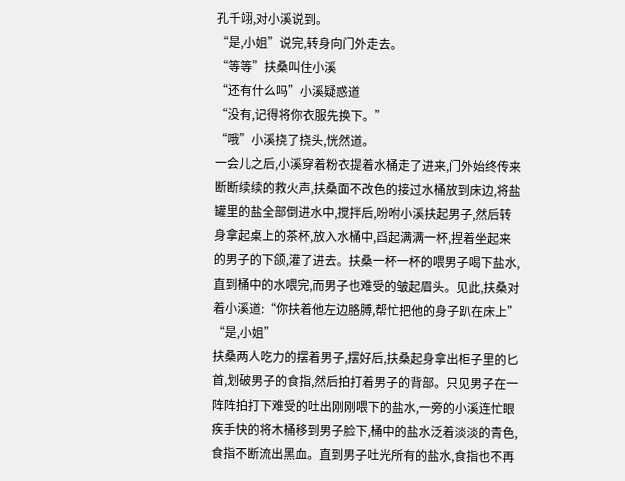孔千翊,对小溪说到。
“是,小姐”说完,转身向门外走去。
“等等”扶桑叫住小溪
“还有什么吗”小溪疑惑道
“没有,记得将你衣服先换下。”
“哦”小溪挠了挠头,恍然道。
一会儿之后,小溪穿着粉衣提着水桶走了进来,门外始终传来断断续续的救火声,扶桑面不改色的接过水桶放到床边,将盐罐里的盐全部倒进水中,搅拌后,吩咐小溪扶起男子,然后转身拿起桌上的茶杯,放入水桶中,舀起满满一杯,捏着坐起来的男子的下颌,灌了进去。扶桑一杯一杯的喂男子喝下盐水,直到桶中的水喂完,而男子也难受的皱起眉头。见此,扶桑对着小溪道:“你扶着他左边胳膊,帮忙把他的身子趴在床上”
“是,小姐”
扶桑两人吃力的摆着男子,摆好后,扶桑起身拿出柜子里的匕首,划破男子的食指,然后拍打着男子的背部。只见男子在一阵阵拍打下难受的吐出刚刚喂下的盐水,一旁的小溪连忙眼疾手快的将木桶移到男子脸下,桶中的盐水泛着淡淡的青色,食指不断流出黑血。直到男子吐光所有的盐水,食指也不再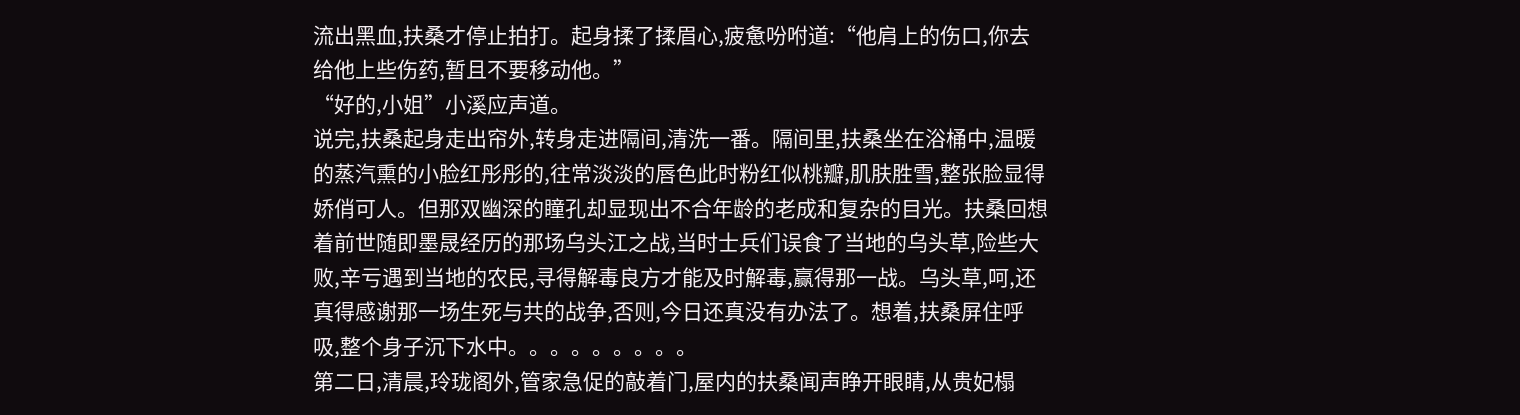流出黑血,扶桑才停止拍打。起身揉了揉眉心,疲惫吩咐道:“他肩上的伤口,你去给他上些伤药,暂且不要移动他。”
“好的,小姐”小溪应声道。
说完,扶桑起身走出帘外,转身走进隔间,清洗一番。隔间里,扶桑坐在浴桶中,温暖的蒸汽熏的小脸红彤彤的,往常淡淡的唇色此时粉红似桃瓣,肌肤胜雪,整张脸显得娇俏可人。但那双幽深的瞳孔却显现出不合年龄的老成和复杂的目光。扶桑回想着前世随即墨晟经历的那场乌头江之战,当时士兵们误食了当地的乌头草,险些大败,辛亏遇到当地的农民,寻得解毒良方才能及时解毒,赢得那一战。乌头草,呵,还真得感谢那一场生死与共的战争,否则,今日还真没有办法了。想着,扶桑屏住呼吸,整个身子沉下水中。。。。。。。。。
第二日,清晨,玲珑阁外,管家急促的敲着门,屋内的扶桑闻声睁开眼睛,从贵妃榻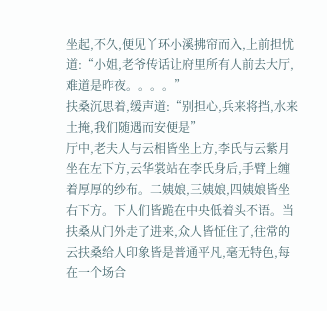坐起,不久,便见丫环小溪拂帘而入,上前担忧道:“小姐,老爷传话让府里所有人前去大厅,难道是昨夜。。。。”
扶桑沉思着,缓声道:“别担心,兵来将挡,水来土掩,我们随遇而安便是”
厅中,老夫人与云相皆坐上方,李氏与云紫月坐在左下方,云华裳站在李氏身后,手臂上缠着厚厚的纱布。二姨娘,三姨娘,四姨娘皆坐右下方。下人们皆跪在中央低着头不语。当扶桑从门外走了进来,众人皆怔住了,往常的云扶桑给人印象皆是普通平凡,毫无特色,每在一个场合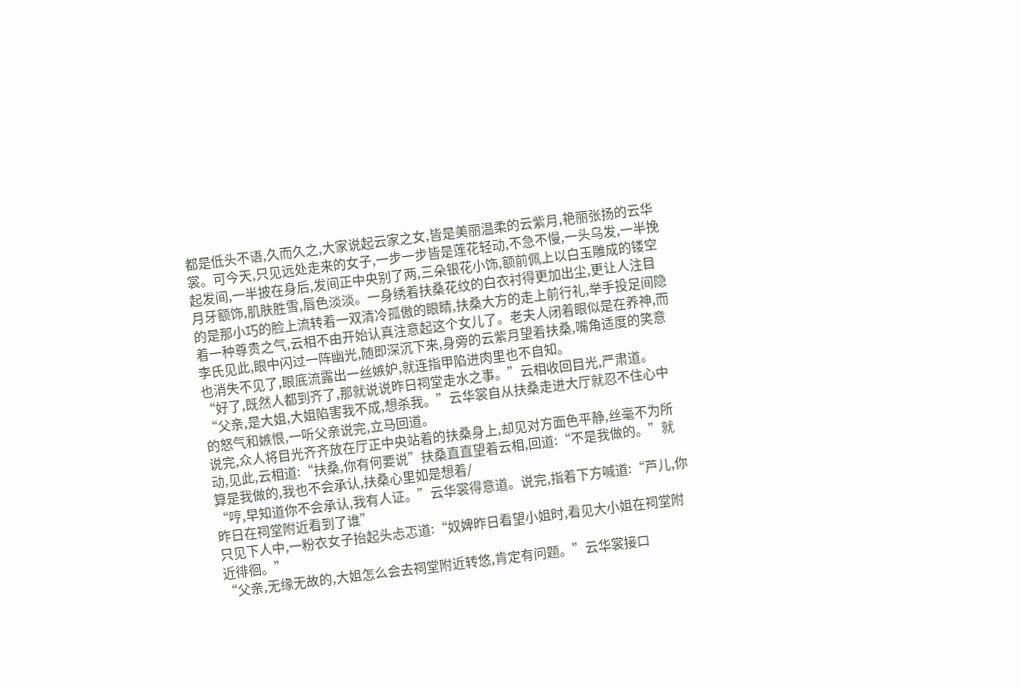都是低头不语,久而久之,大家说起云家之女,皆是美丽温柔的云紫月,艳丽张扬的云华裳。可今天,只见远处走来的女子,一步一步皆是莲花轻动,不急不慢,一头乌发,一半挽起发间,一半披在身后,发间正中央别了两,三朵银花小饰,额前佩上以白玉雕成的镂空月牙额饰,肌肤胜雪,唇色淡淡。一身绣着扶桑花纹的白衣衬得更加出尘,更让人注目的是那小巧的脸上流转着一双清冷孤傲的眼睛,扶桑大方的走上前行礼,举手投足间隐着一种尊贵之气,云相不由开始认真注意起这个女儿了。老夫人闭着眼似是在养神,而李氏见此,眼中闪过一阵幽光,随即深沉下来,身旁的云紫月望着扶桑,嘴角适度的笑意也消失不见了,眼底流露出一丝嫉妒,就连指甲陷进肉里也不自知。
“好了,既然人都到齐了,那就说说昨日祠堂走水之事。”云相收回目光,严肃道。
“父亲,是大姐,大姐陷害我不成,想杀我。”云华裳自从扶桑走进大厅就忍不住心中的怒气和嫉恨,一听父亲说完,立马回道。
说完,众人将目光齐齐放在厅正中央站着的扶桑身上,却见对方面色平静,丝毫不为所动,见此,云相道:“扶桑,你有何要说”扶桑直直望着云相,回道:“不是我做的。”就算是我做的,我也不会承认,扶桑心里如是想着/
“哼,早知道你不会承认,我有人证。”云华裳得意道。说完,指着下方喊道:“芦儿,你昨日在祠堂附近看到了谁”
只见下人中,一粉衣女子抬起头忐忑道:“奴婢昨日看望小姐时,看见大小姐在祠堂附近徘徊。”
“父亲,无缘无故的,大姐怎么会去祠堂附近转悠,肯定有问题。”云华裳接口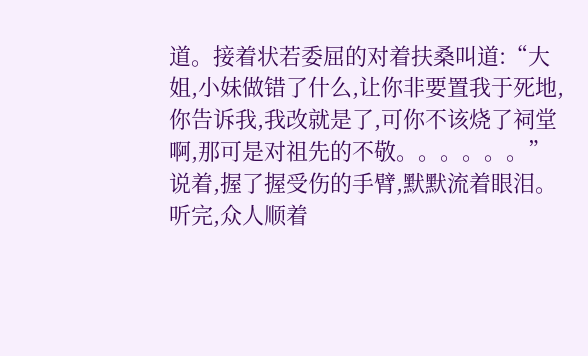道。接着状若委屈的对着扶桑叫道:“大姐,小妹做错了什么,让你非要置我于死地,你告诉我,我改就是了,可你不该烧了祠堂啊,那可是对祖先的不敬。。。。。。”说着,握了握受伤的手臂,默默流着眼泪。
听完,众人顺着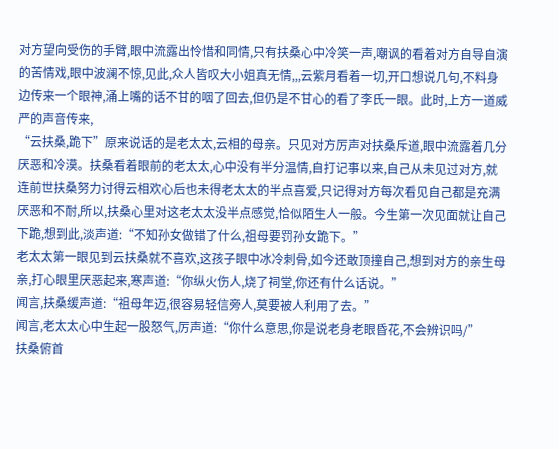对方望向受伤的手臂,眼中流露出怜惜和同情,只有扶桑心中冷笑一声,嘲讽的看着对方自导自演的苦情戏,眼中波澜不惊,见此,众人皆叹大小姐真无情,,,云紫月看着一切,开口想说几句,不料身边传来一个眼神,涌上嘴的话不甘的咽了回去,但仍是不甘心的看了李氏一眼。此时,上方一道威严的声音传来,
“云扶桑,跪下”原来说话的是老太太,云相的母亲。只见对方厉声对扶桑斥道,眼中流露着几分厌恶和冷漠。扶桑看着眼前的老太太,心中没有半分温情,自打记事以来,自己从未见过对方,就连前世扶桑努力讨得云相欢心后也未得老太太的半点喜爱,只记得对方每次看见自己都是充满厌恶和不耐,所以,扶桑心里对这老太太没半点感觉,恰似陌生人一般。今生第一次见面就让自己下跪,想到此,淡声道:“不知孙女做错了什么,祖母要罚孙女跪下。”
老太太第一眼见到云扶桑就不喜欢,这孩子眼中冰冷刺骨,如今还敢顶撞自己,想到对方的亲生母亲,打心眼里厌恶起来,寒声道:“你纵火伤人,烧了祠堂,你还有什么话说。”
闻言,扶桑缓声道:“祖母年迈,很容易轻信旁人,莫要被人利用了去。”
闻言,老太太心中生起一股怒气,厉声道:“你什么意思,你是说老身老眼昏花,不会辨识吗/”
扶桑俯首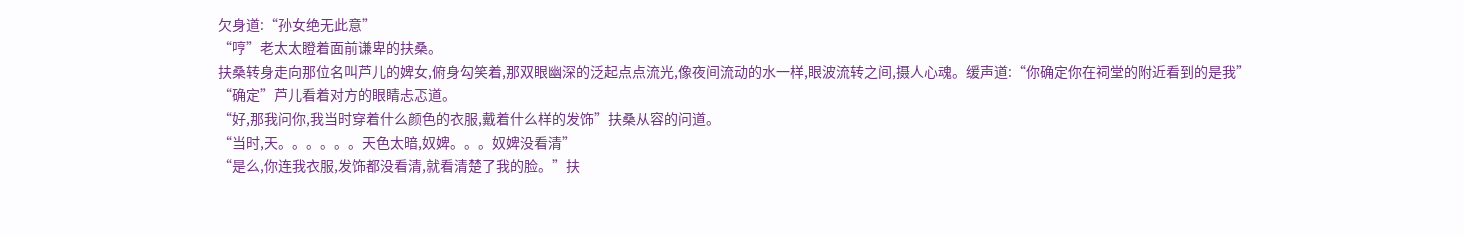欠身道:“孙女绝无此意”
“哼”老太太瞪着面前谦卑的扶桑。
扶桑转身走向那位名叫芦儿的婢女,俯身勾笑着,那双眼幽深的泛起点点流光,像夜间流动的水一样,眼波流转之间,摄人心魂。缓声道:“你确定你在祠堂的附近看到的是我”
“确定”芦儿看着对方的眼睛忐忑道。
“好,那我问你,我当时穿着什么颜色的衣服,戴着什么样的发饰”扶桑从容的问道。
“当时,天。。。。。。天色太暗,奴婢。。。奴婢没看清”
“是么,你连我衣服,发饰都没看清,就看清楚了我的脸。”扶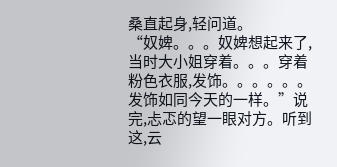桑直起身,轻问道。
“奴婢。。。奴婢想起来了,当时大小姐穿着。。。穿着粉色衣服,发饰。。。。。。发饰如同今天的一样。”说完,忐忑的望一眼对方。听到这,云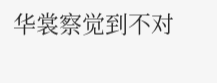华裳察觉到不对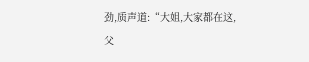劲,质声道:“大姐,大家都在这,父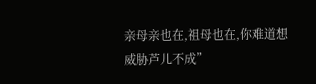亲母亲也在,祖母也在,你难道想威胁芦儿不成”